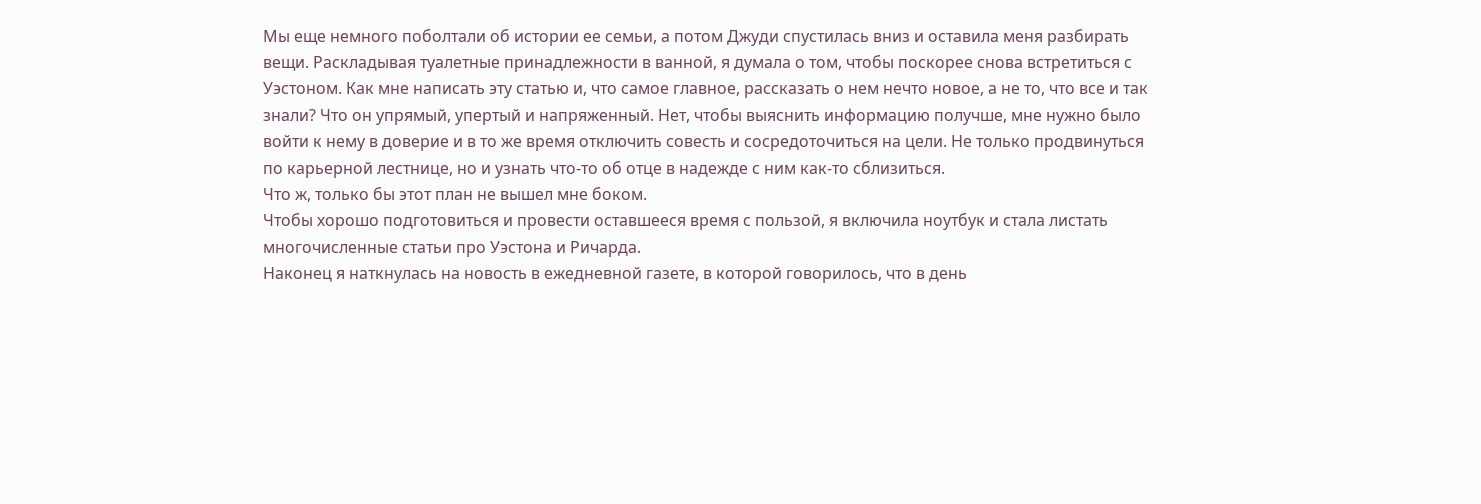Мы еще немного поболтали об истории ее семьи, а потом Джуди спустилась вниз и оставила меня разбирать вещи. Раскладывая туалетные принадлежности в ванной, я думала о том, чтобы поскорее снова встретиться с Уэстоном. Как мне написать эту статью и, что самое главное, рассказать о нем нечто новое, а не то, что все и так знали? Что он упрямый, упертый и напряженный. Нет, чтобы выяснить информацию получше, мне нужно было войти к нему в доверие и в то же время отключить совесть и сосредоточиться на цели. Не только продвинуться по карьерной лестнице, но и узнать что-то об отце в надежде с ним как-то сблизиться.
Что ж, только бы этот план не вышел мне боком.
Чтобы хорошо подготовиться и провести оставшееся время с пользой, я включила ноутбук и стала листать многочисленные статьи про Уэстона и Ричарда.
Наконец я наткнулась на новость в ежедневной газете, в которой говорилось, что в день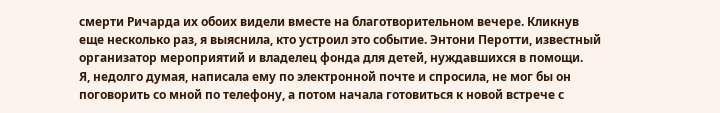смерти Ричарда их обоих видели вместе на благотворительном вечере. Кликнув еще несколько раз, я выяснила, кто устроил это событие. Энтони Перотти, известный организатор мероприятий и владелец фонда для детей, нуждавшихся в помощи.
Я, недолго думая, написала ему по электронной почте и спросила, не мог бы он поговорить со мной по телефону, а потом начала готовиться к новой встрече с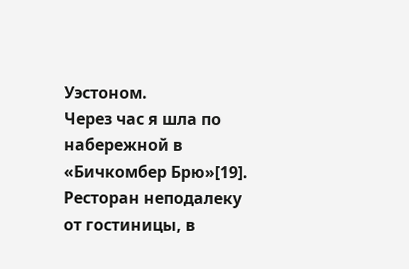Уэстоном.
Через час я шла по набережной в «Бичкомбер Брю»[19]. Ресторан неподалеку от гостиницы, в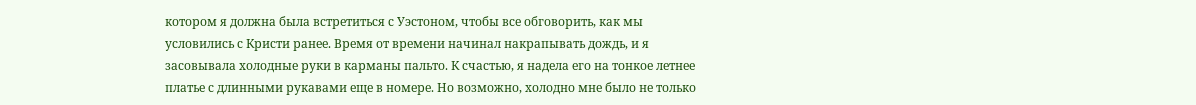котором я должна была встретиться с Уэстоном, чтобы все обговорить, как мы условились с Кристи ранее. Время от времени начинал накрапывать дождь, и я засовывала холодные руки в карманы пальто. К счастью, я надела его на тонкое летнее платье с длинными рукавами еще в номере. Но возможно, холодно мне было не только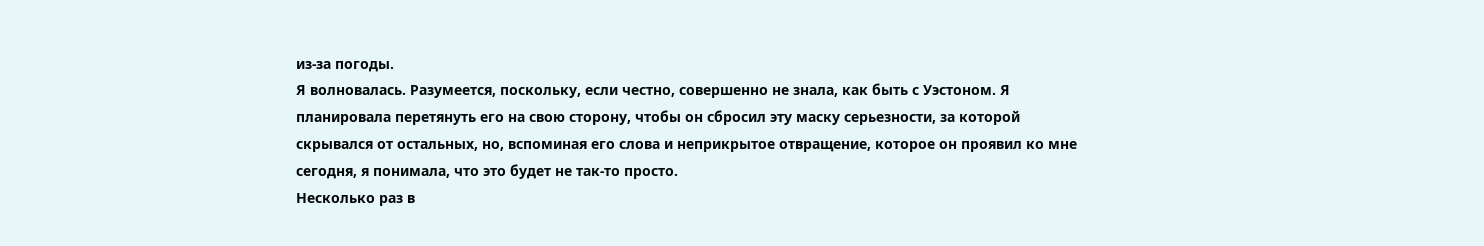из-за погоды.
Я волновалась. Разумеется, поскольку, если честно, совершенно не знала, как быть с Уэстоном. Я планировала перетянуть его на свою сторону, чтобы он сбросил эту маску серьезности, за которой скрывался от остальных, но, вспоминая его слова и неприкрытое отвращение, которое он проявил ко мне сегодня, я понимала, что это будет не так-то просто.
Несколько раз в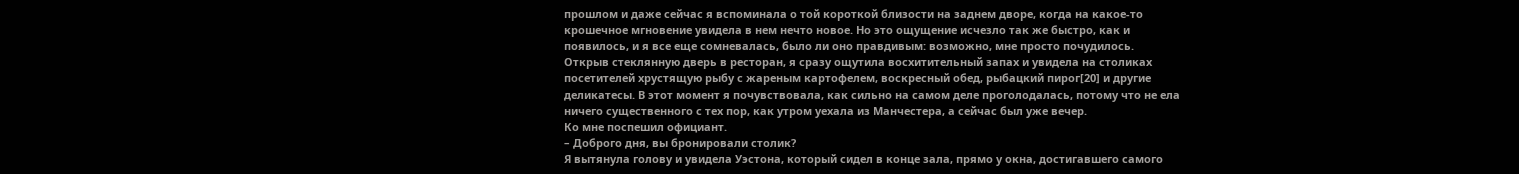прошлом и даже сейчас я вспоминала о той короткой близости на заднем дворе, когда на какое-то крошечное мгновение увидела в нем нечто новое. Но это ощущение исчезло так же быстро, как и появилось, и я все еще сомневалась, было ли оно правдивым: возможно, мне просто почудилось.
Открыв стеклянную дверь в ресторан, я сразу ощутила восхитительный запах и увидела на столиках посетителей хрустящую рыбу с жареным картофелем, воскресный обед, рыбацкий пирог[20] и другие деликатесы. В этот момент я почувствовала, как сильно на самом деле проголодалась, потому что не ела ничего существенного с тех пор, как утром уехала из Манчестера, а сейчас был уже вечер.
Ко мне поспешил официант.
– Доброго дня, вы бронировали столик?
Я вытянула голову и увидела Уэстона, который сидел в конце зала, прямо у окна, достигавшего самого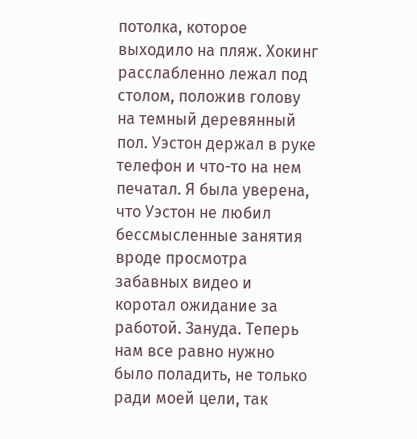потолка, которое выходило на пляж. Хокинг расслабленно лежал под столом, положив голову на темный деревянный пол. Уэстон держал в руке телефон и что-то на нем печатал. Я была уверена, что Уэстон не любил бессмысленные занятия вроде просмотра забавных видео и коротал ожидание за работой. Зануда. Теперь нам все равно нужно было поладить, не только ради моей цели, так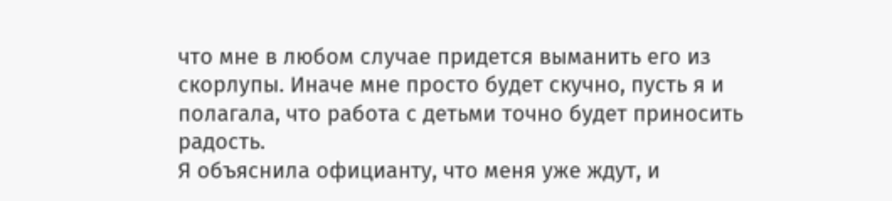что мне в любом случае придется выманить его из скорлупы. Иначе мне просто будет скучно, пусть я и полагала, что работа с детьми точно будет приносить радость.
Я объяснила официанту, что меня уже ждут, и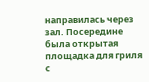направилась через зал. Посередине была открытая площадка для гриля с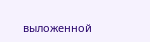выложенной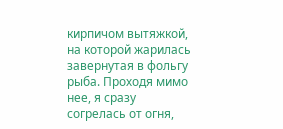кирпичом вытяжкой, на которой жарилась завернутая в фольгу рыба. Проходя мимо нее, я сразу согрелась от огня,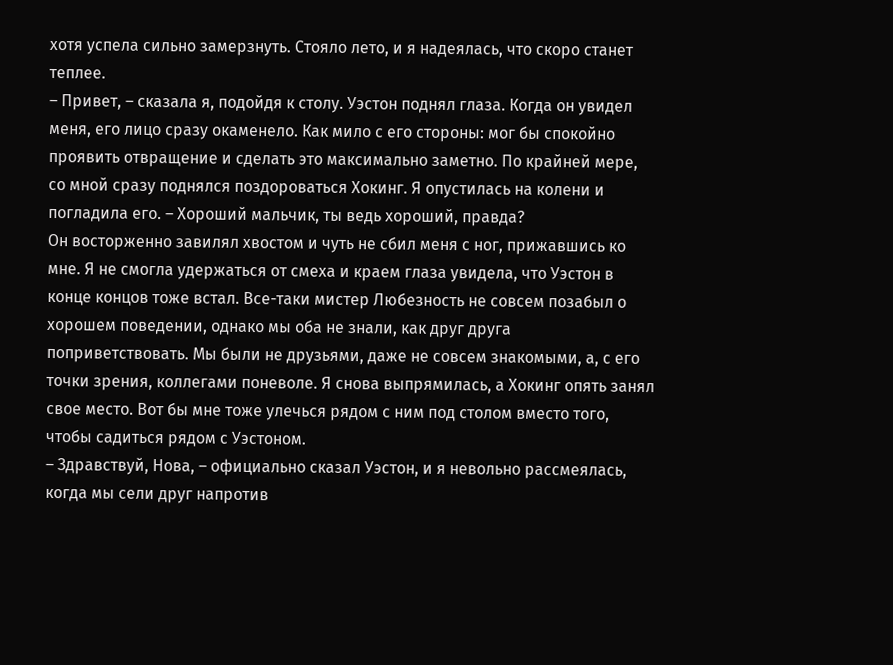хотя успела сильно замерзнуть. Стояло лето, и я надеялась, что скоро станет теплее.
– Привет, – сказала я, подойдя к столу. Уэстон поднял глаза. Когда он увидел меня, его лицо сразу окаменело. Как мило с его стороны: мог бы спокойно проявить отвращение и сделать это максимально заметно. По крайней мере, со мной сразу поднялся поздороваться Хокинг. Я опустилась на колени и погладила его. – Хороший мальчик, ты ведь хороший, правда?
Он восторженно завилял хвостом и чуть не сбил меня с ног, прижавшись ко мне. Я не смогла удержаться от смеха и краем глаза увидела, что Уэстон в конце концов тоже встал. Все-таки мистер Любезность не совсем позабыл о хорошем поведении, однако мы оба не знали, как друг друга поприветствовать. Мы были не друзьями, даже не совсем знакомыми, а, с его точки зрения, коллегами поневоле. Я снова выпрямилась, а Хокинг опять занял свое место. Вот бы мне тоже улечься рядом с ним под столом вместо того, чтобы садиться рядом с Уэстоном.
– Здравствуй, Нова, – официально сказал Уэстон, и я невольно рассмеялась, когда мы сели друг напротив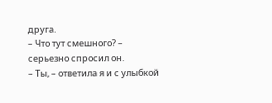друга.
– Что тут смешного? – серьезно спросил он.
– Ты, – ответила я и с улыбкой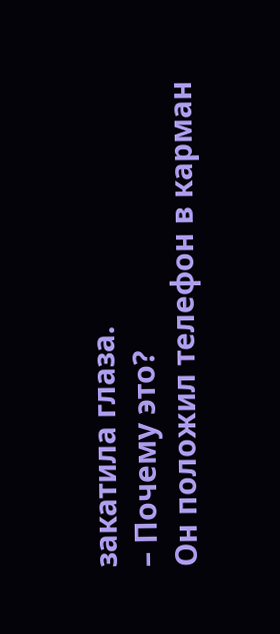закатила глаза.
– Почему это?
Он положил телефон в карман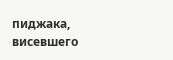пиджака, висевшего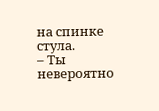на спинке стула.
– Ты невероятно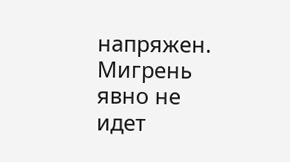напряжен. Мигрень явно не идет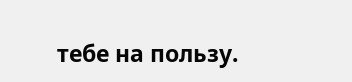тебе на пользу.